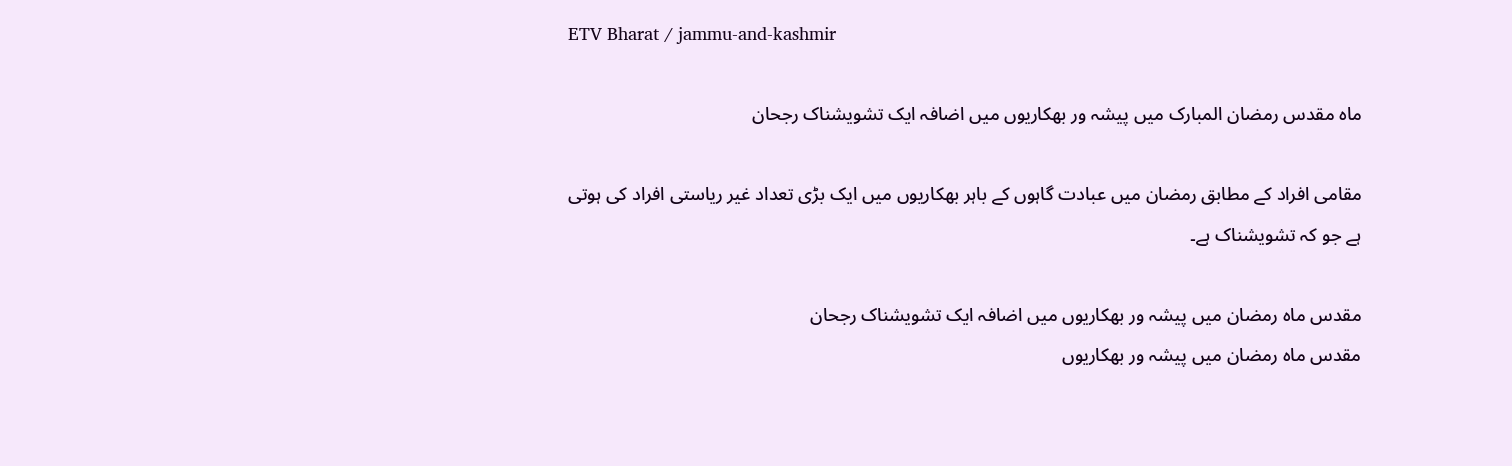ETV Bharat / jammu-and-kashmir

ماہ مقدس رمضان المبارک میں پیشہ ور بھکاریوں میں اضافہ ایک تشویشناک رجحان

مقامی افراد کے مطابق رمضان میں عبادت گاہوں کے باہر بھکاریوں میں ایک بڑی تعداد غیر ریاستی افراد کی ہوتی ہے جو کہ تشویشناک ہے۔

مقدس ماہ رمضان میں پیشہ ور بھکاریوں میں اضافہ ایک تشویشناک رجحان
مقدس ماہ رمضان میں پیشہ ور بھکاریوں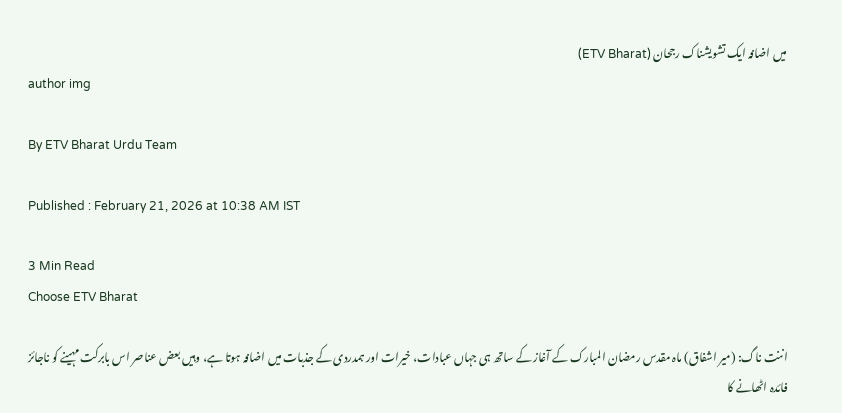میں اضافہ ایک تشویشناک رجحان (ETV Bharat)
author img

By ETV Bharat Urdu Team

Published : February 21, 2026 at 10:38 AM IST

3 Min Read
Choose ETV Bharat

اننت ناگ: (میر اشفاق) ماہ مقدس رمضان المبارک کے آغاز کے ساتھ ہی جہاں عبادات، خیرات اور ہمدردی کے جذبات میں اضافہ ہوتا ہے، وہیں بعض عناصر اس بابرکت مہینے کو ناجائز فائدہ اٹھانے کا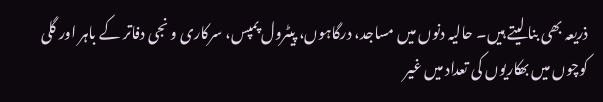ذریعہ بھی بنا لیتے ہیں۔ حالیہ دنوں میں مساجد، درگاہوں، پیٹرول پمپس، سرکاری و نجی دفاتر کے باہر اور گلی کوچوں میں بھکاریوں کی تعداد میں غیر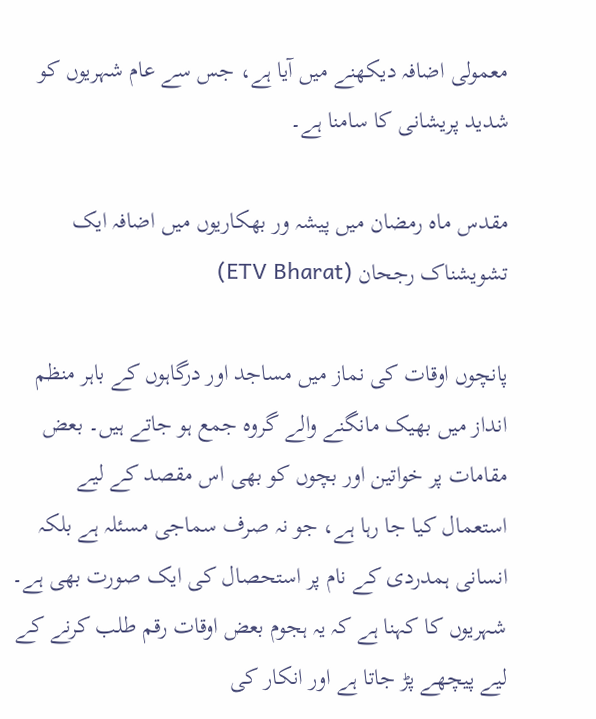معمولی اضافہ دیکھنے میں آیا ہے، جس سے عام شہریوں کو شدید پریشانی کا سامنا ہے۔

مقدس ماہ رمضان میں پیشہ ور بھکاریوں میں اضافہ ایک تشویشناک رجحان (ETV Bharat)

پانچوں اوقات کی نماز میں مساجد اور درگاہوں کے باہر منظم انداز میں بھیک مانگنے والے گروہ جمع ہو جاتے ہیں۔ بعض مقامات پر خواتین اور بچوں کو بھی اس مقصد کے لیے استعمال کیا جا رہا ہے، جو نہ صرف سماجی مسئلہ ہے بلکہ انسانی ہمدردی کے نام پر استحصال کی ایک صورت بھی ہے۔ شہریوں کا کہنا ہے کہ یہ ہجوم بعض اوقات رقم طلب کرنے کے لیے پیچھے پڑ جاتا ہے اور انکار کی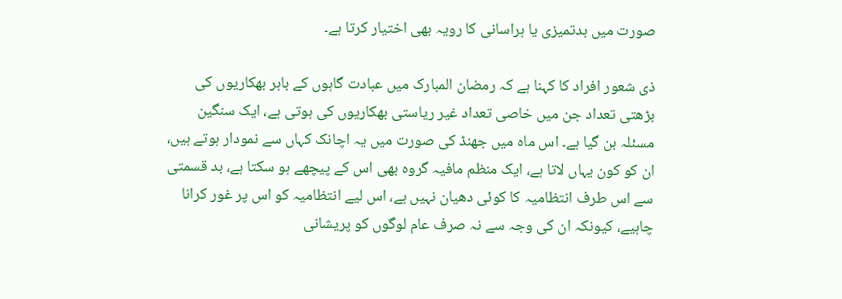صورت میں بدتمیزی یا ہراسانی کا رویہ بھی اختیار کرتا ہے۔

ذی شعور افراد کا کہنا ہے کہ رمضان المبارک میں عبادت گاہوں کے باہر بھکاریوں کی بڑھتی تعداد جن میں خاصی تعداد غیر ریاستی بھکاریوں کی ہوتی ہے، ایک سنگین مسئلہ بن گیا ہے۔ اس ماہ میں جھنڈ کی صورت میں یہ اچانک کہاں سے نمودار ہوتے ہیں، ان کو کون یہاں لاتا ہے، ایک منظم مافیہ گروہ بھی اس کے پیچھے ہو سکتا ہے، بد قسمتی سے اس طرف انتظامیہ کا کوئی دھیان نہیں ہے، اس لیے انتظامیہ کو اس پر غور کرانا چاہیے، کیونکہ ان کی وجہ سے نہ صرف عام لوگوں کو پریشانی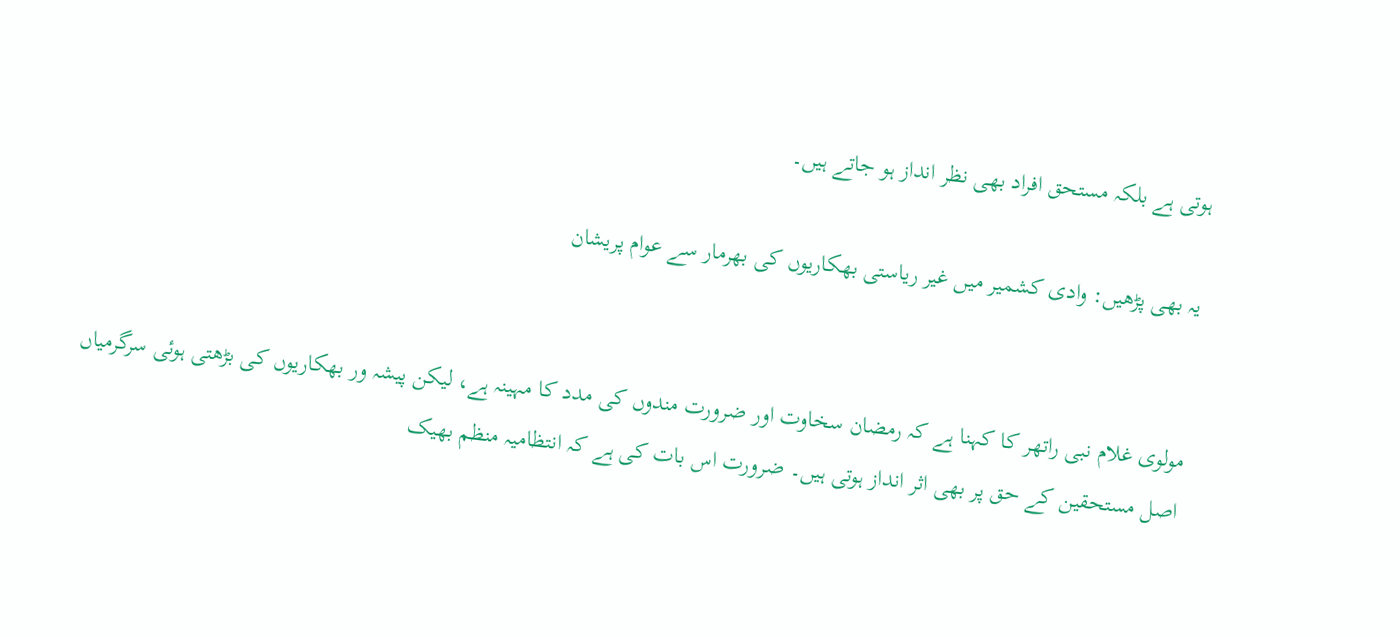ہوتی ہے بلکہ مستحق افراد بھی نظر انداز ہو جاتے ہیں۔

یہ بھی پڑھیں: وادی کشمیر میں غیر ریاستی بھکاریوں کی بھرمار سے عوام پریشان


مولوی غلام نبی راتھر کا کہنا ہے کہ رمضان سخاوت اور ضرورت مندوں کی مدد کا مہینہ ہے، لیکن پیشہ ور بھکاریوں کی بڑھتی ہوئی سرگرمیاں اصل مستحقین کے حق پر بھی اثر انداز ہوتی ہیں۔ ضرورت اس بات کی ہے کہ انتظامیہ منظم بھیک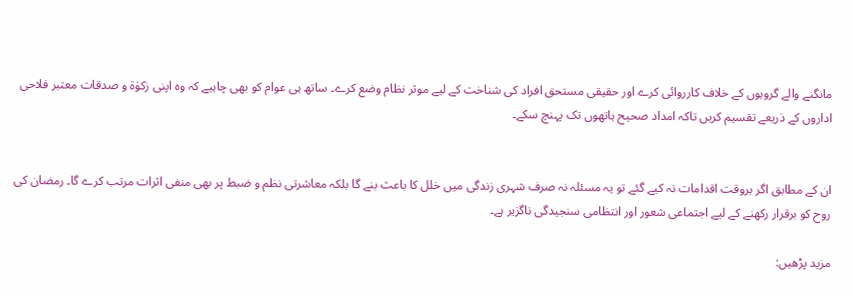مانگنے والے گروہوں کے خلاف کارروائی کرے اور حقیقی مستحق افراد کی شناخت کے لیے موثر نظام وضع کرے۔ ساتھ ہی عوام کو بھی چاہیے کہ وہ اپنی زکوٰۃ و صدقات معتبر فلاحی اداروں کے ذریعے تقسیم کریں تاکہ امداد صحیح ہاتھوں تک پہنچ سکے۔


ان کے مطابق اگر بروقت اقدامات نہ کیے گئے تو یہ مسئلہ نہ صرف شہری زندگی میں خلل کا باعث بنے گا بلکہ معاشرتی نظم و ضبط پر بھی منفی اثرات مرتب کرے گا۔ رمضان کی روح کو برقرار رکھنے کے لیے اجتماعی شعور اور انتظامی سنجیدگی ناگزیر ہے۔

مزید پڑھیں: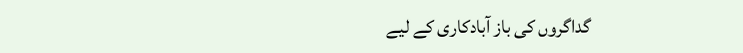گداگروں کی باز آبادکاری کے لیے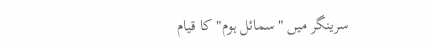سرینگر میں "سمائل ہوم" کا قیام